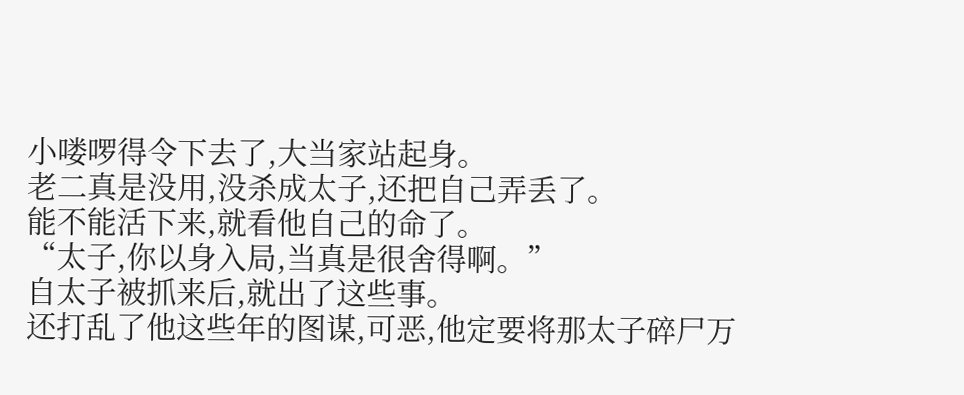小喽啰得令下去了,大当家站起身。
老二真是没用,没杀成太子,还把自己弄丢了。
能不能活下来,就看他自己的命了。
“太子,你以身入局,当真是很舍得啊。”
自太子被抓来后,就出了这些事。
还打乱了他这些年的图谋,可恶,他定要将那太子碎尸万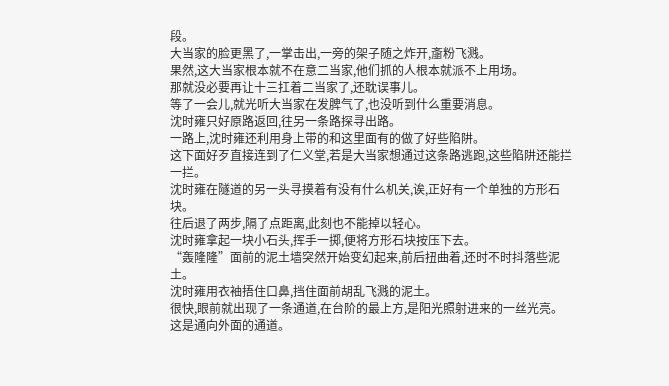段。
大当家的脸更黑了,一掌击出,一旁的架子随之炸开,齑粉飞溅。
果然,这大当家根本就不在意二当家,他们抓的人根本就派不上用场。
那就没必要再让十三扛着二当家了,还耽误事儿。
等了一会儿,就光听大当家在发脾气了,也没听到什么重要消息。
沈时雍只好原路返回,往另一条路探寻出路。
一路上,沈时雍还利用身上带的和这里面有的做了好些陷阱。
这下面好歹直接连到了仁义堂,若是大当家想通过这条路逃跑,这些陷阱还能拦一拦。
沈时雍在隧道的另一头寻摸着有没有什么机关,诶,正好有一个单独的方形石块。
往后退了两步,隔了点距离,此刻也不能掉以轻心。
沈时雍拿起一块小石头,挥手一掷,便将方形石块按压下去。
“轰隆隆”面前的泥土墙突然开始变幻起来,前后扭曲着,还时不时抖落些泥土。
沈时雍用衣袖捂住口鼻,挡住面前胡乱飞溅的泥土。
很快,眼前就出现了一条通道,在台阶的最上方,是阳光照射进来的一丝光亮。
这是通向外面的通道。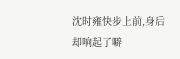沈时雍快步上前,身后却响起了噼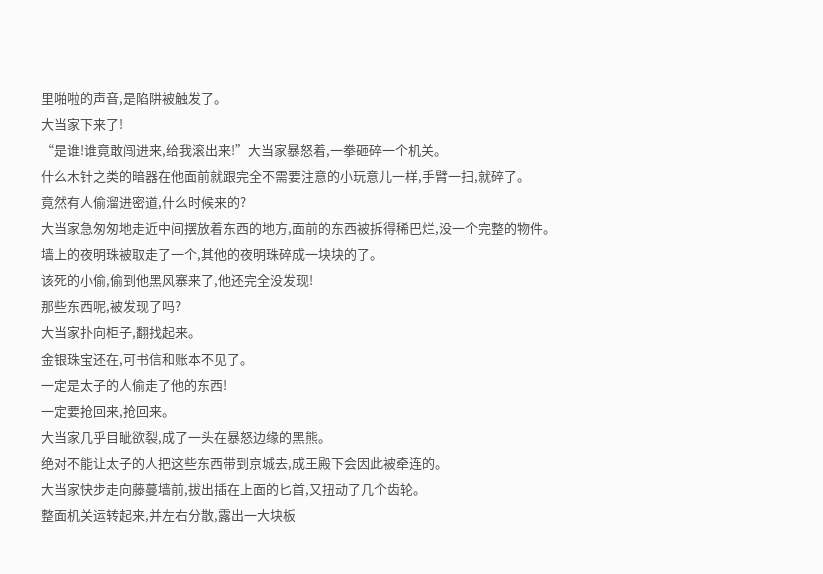里啪啦的声音,是陷阱被触发了。
大当家下来了!
“是谁!谁竟敢闯进来,给我滚出来!”大当家暴怒着,一拳砸碎一个机关。
什么木针之类的暗器在他面前就跟完全不需要注意的小玩意儿一样,手臂一扫,就碎了。
竟然有人偷溜进密道,什么时候来的?
大当家急匆匆地走近中间摆放着东西的地方,面前的东西被拆得稀巴烂,没一个完整的物件。
墙上的夜明珠被取走了一个,其他的夜明珠碎成一块块的了。
该死的小偷,偷到他黑风寨来了,他还完全没发现!
那些东西呢,被发现了吗?
大当家扑向柜子,翻找起来。
金银珠宝还在,可书信和账本不见了。
一定是太子的人偷走了他的东西!
一定要抢回来,抢回来。
大当家几乎目眦欲裂,成了一头在暴怒边缘的黑熊。
绝对不能让太子的人把这些东西带到京城去,成王殿下会因此被牵连的。
大当家快步走向藤蔓墙前,拔出插在上面的匕首,又扭动了几个齿轮。
整面机关运转起来,并左右分散,露出一大块板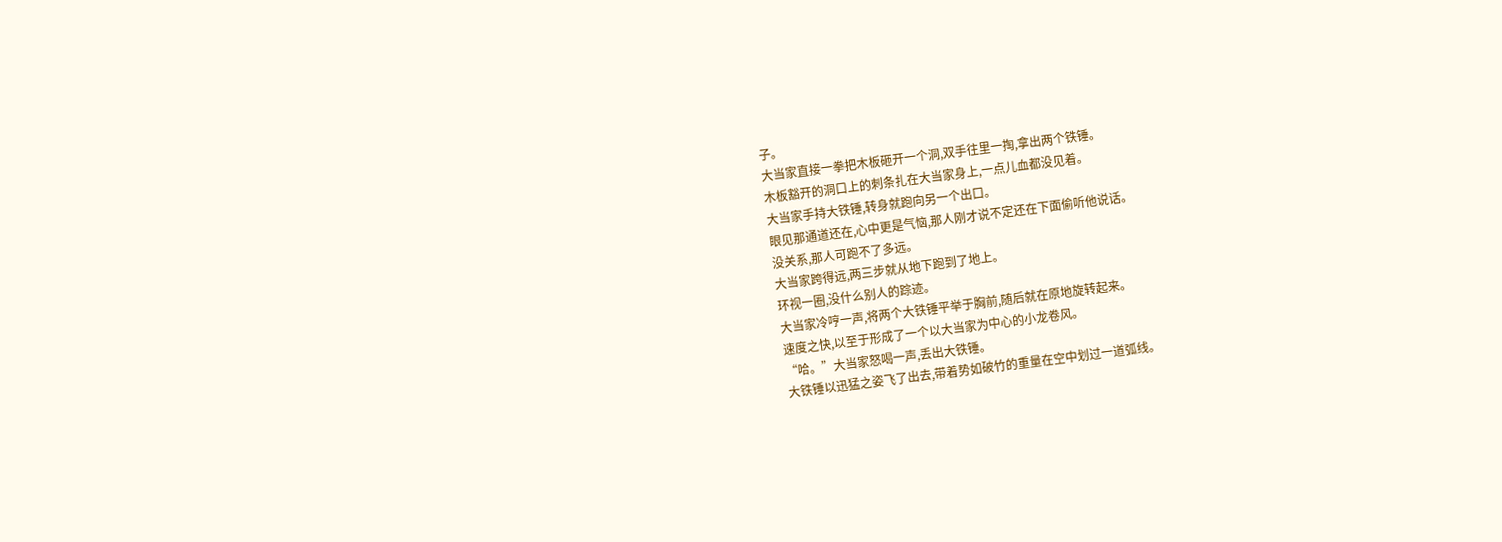子。
大当家直接一拳把木板砸开一个洞,双手往里一掏,拿出两个铁锤。
木板豁开的洞口上的刺条扎在大当家身上,一点儿血都没见着。
大当家手持大铁锤,转身就跑向另一个出口。
眼见那通道还在,心中更是气恼,那人刚才说不定还在下面偷听他说话。
没关系,那人可跑不了多远。
大当家跨得远,两三步就从地下跑到了地上。
环视一圈,没什么别人的踪迹。
大当家冷哼一声,将两个大铁锤平举于胸前,随后就在原地旋转起来。
速度之快,以至于形成了一个以大当家为中心的小龙卷风。
“哈。”大当家怒喝一声,丢出大铁锤。
大铁锤以迅猛之姿飞了出去,带着势如破竹的重量在空中划过一道弧线。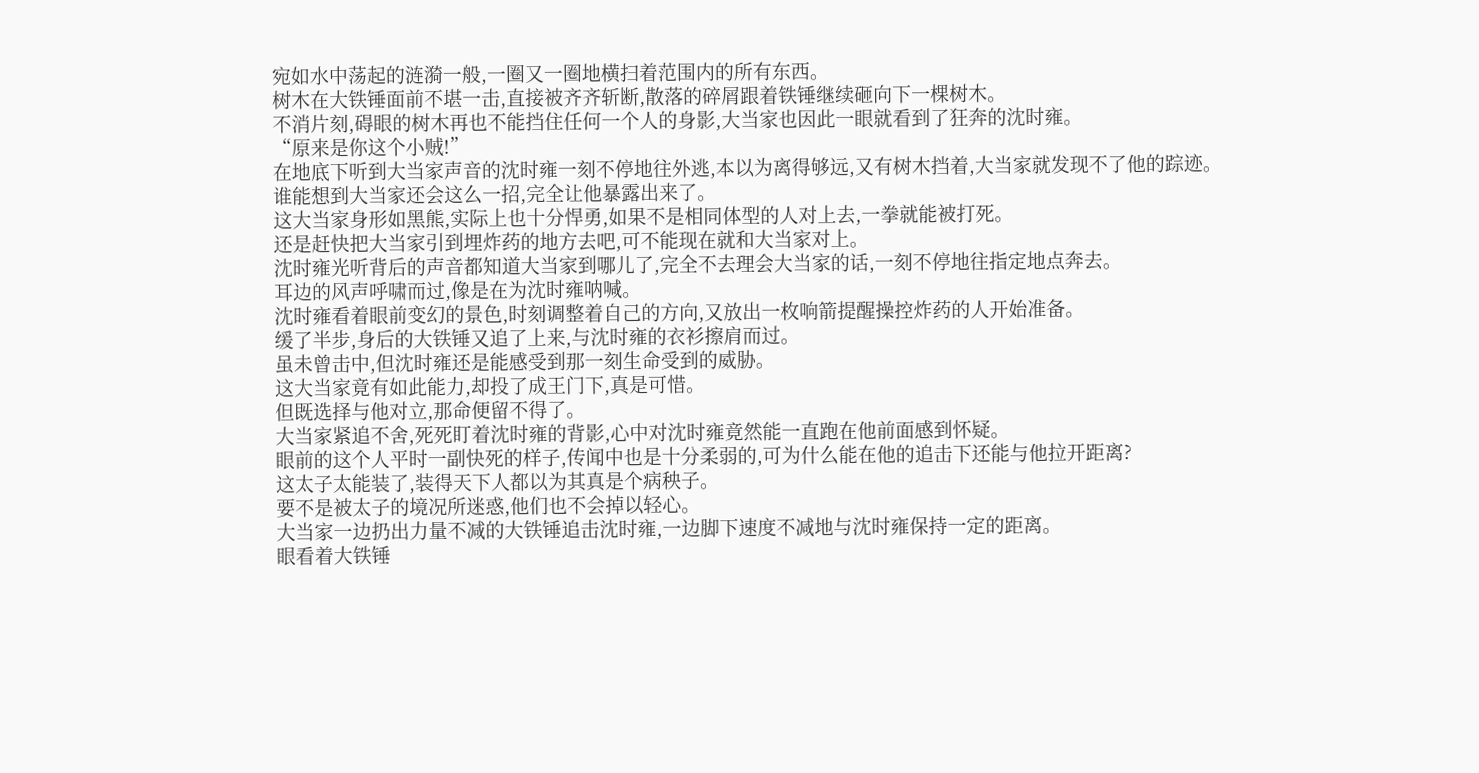宛如水中荡起的涟漪一般,一圈又一圈地横扫着范围内的所有东西。
树木在大铁锤面前不堪一击,直接被齐齐斩断,散落的碎屑跟着铁锤继续砸向下一棵树木。
不消片刻,碍眼的树木再也不能挡住任何一个人的身影,大当家也因此一眼就看到了狂奔的沈时雍。
“原来是你这个小贼!”
在地底下听到大当家声音的沈时雍一刻不停地往外逃,本以为离得够远,又有树木挡着,大当家就发现不了他的踪迹。
谁能想到大当家还会这么一招,完全让他暴露出来了。
这大当家身形如黑熊,实际上也十分悍勇,如果不是相同体型的人对上去,一拳就能被打死。
还是赶快把大当家引到埋炸药的地方去吧,可不能现在就和大当家对上。
沈时雍光听背后的声音都知道大当家到哪儿了,完全不去理会大当家的话,一刻不停地往指定地点奔去。
耳边的风声呼啸而过,像是在为沈时雍呐喊。
沈时雍看着眼前变幻的景色,时刻调整着自己的方向,又放出一枚响箭提醒操控炸药的人开始准备。
缓了半步,身后的大铁锤又追了上来,与沈时雍的衣衫擦肩而过。
虽未曾击中,但沈时雍还是能感受到那一刻生命受到的威胁。
这大当家竟有如此能力,却投了成王门下,真是可惜。
但既选择与他对立,那命便留不得了。
大当家紧追不舍,死死盯着沈时雍的背影,心中对沈时雍竟然能一直跑在他前面感到怀疑。
眼前的这个人平时一副快死的样子,传闻中也是十分柔弱的,可为什么能在他的追击下还能与他拉开距离?
这太子太能装了,装得天下人都以为其真是个病秧子。
要不是被太子的境况所迷惑,他们也不会掉以轻心。
大当家一边扔出力量不减的大铁锤追击沈时雍,一边脚下速度不减地与沈时雍保持一定的距离。
眼看着大铁锤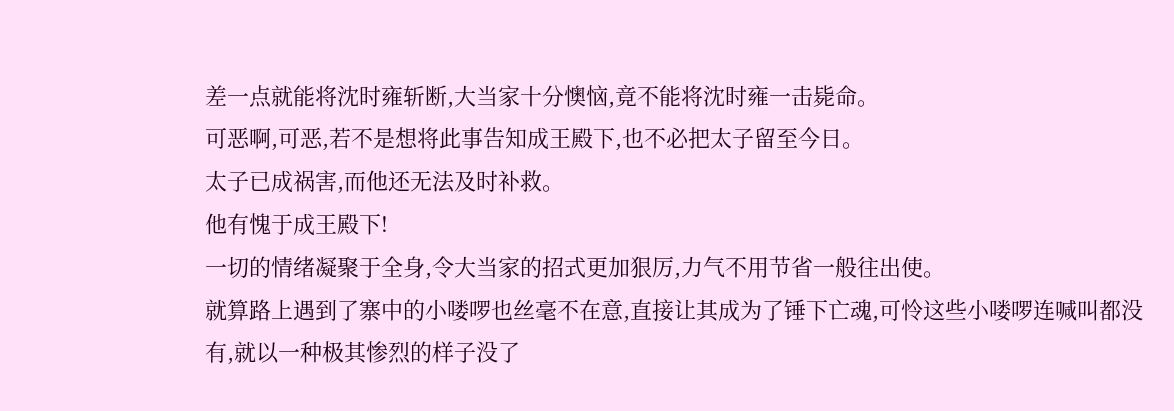差一点就能将沈时雍斩断,大当家十分懊恼,竟不能将沈时雍一击毙命。
可恶啊,可恶,若不是想将此事告知成王殿下,也不必把太子留至今日。
太子已成祸害,而他还无法及时补救。
他有愧于成王殿下!
一切的情绪凝聚于全身,令大当家的招式更加狠厉,力气不用节省一般往出使。
就算路上遇到了寨中的小喽啰也丝毫不在意,直接让其成为了锤下亡魂,可怜这些小喽啰连喊叫都没有,就以一种极其惨烈的样子没了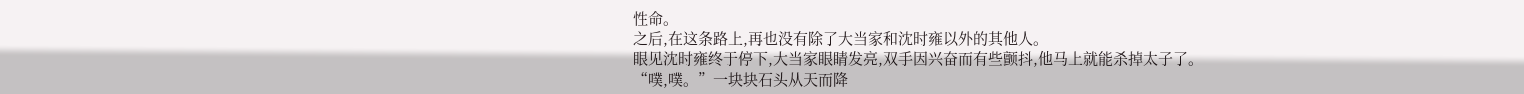性命。
之后,在这条路上,再也没有除了大当家和沈时雍以外的其他人。
眼见沈时雍终于停下,大当家眼睛发亮,双手因兴奋而有些颤抖,他马上就能杀掉太子了。
“噗,噗。”一块块石头从天而降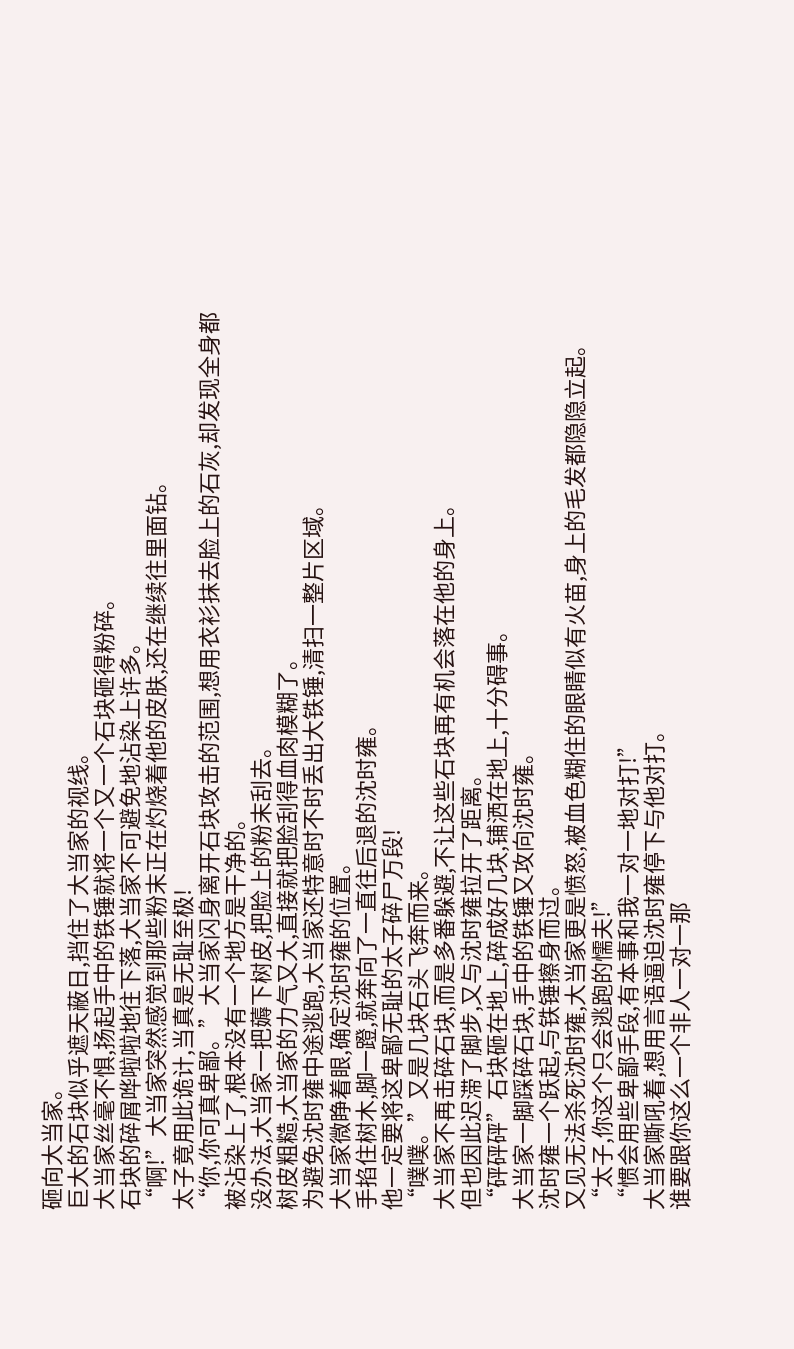砸向大当家。
巨大的石块似乎遮天蔽日,挡住了大当家的视线。
大当家丝毫不惧,扬起手中的铁锤就将一个又一个石块砸得粉碎。
石块的碎屑哗啦啦地往下落,大当家不可避免地沾染上许多。
“啊!”大当家突然感觉到那些粉末正在灼烧着他的皮肤,还在继续往里面钻。
太子竟用此诡计,当真是无耻至极!
“你,你可真卑鄙。”大当家闪身离开石块攻击的范围,想用衣衫抹去脸上的石灰,却发现全身都被沾染上了,根本没有一个地方是干净的。
没办法,大当家一把薅下树皮,把脸上的粉末刮去。
树皮粗糙,大当家的力气又大,直接就把脸刮得血肉模糊了。
为避免沈时雍中途逃跑,大当家还特意时不时丢出大铁锤,清扫一整片区域。
大当家微睁着眼,确定沈时雍的位置。
手掐住树木,脚一蹬,就奔向了一直往后退的沈时雍。
他一定要将这卑鄙无耻的太子碎尸万段!
“噗噗。”又是几块石头飞奔而来。
大当家不再击碎石块,而是多番躲避,不让这些石块再有机会落在他的身上。
但也因此迟滞了脚步,又与沈时雍拉开了距离。
“砰砰砰”石块砸在地上,碎成好几块,铺洒在地上,十分碍事。
大当家一脚踩碎石块,手中的铁锤又攻向沈时雍。
沈时雍一个跃起,与铁锤擦身而过。
又见无法杀死沈时雍,大当家更是愤怒,被血色糊住的眼睛似有火苗,身上的毛发都隐隐立起。
“太子,你这个只会逃跑的懦夫!”
“惯会用些卑鄙手段,有本事和我一对一地对打!”
大当家嘶吼着,想用言语逼迫沈时雍停下与他对打。
谁要跟你这么一个非人一对一那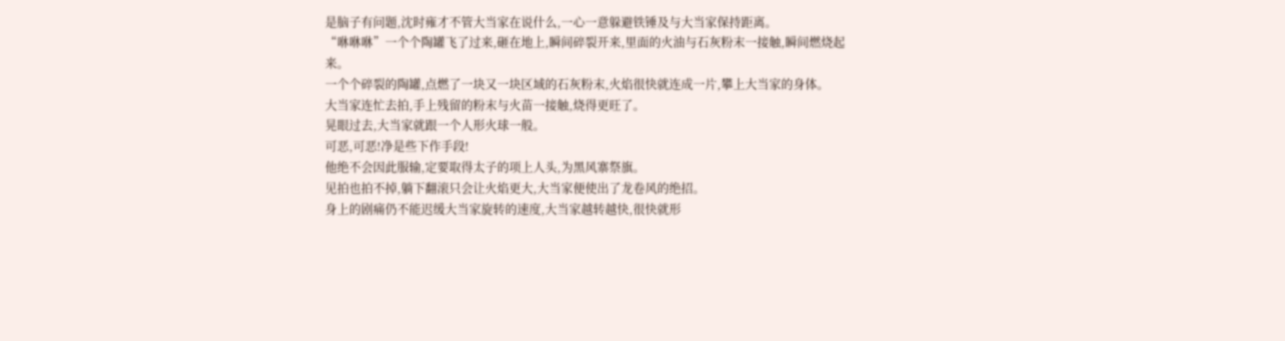是脑子有问题,沈时雍才不管大当家在说什么,一心一意躲避铁锤及与大当家保持距离。
“咻咻咻”一个个陶罐飞了过来,砸在地上,瞬间碎裂开来,里面的火油与石灰粉末一接触,瞬间燃烧起来。
一个个碎裂的陶罐,点燃了一块又一块区域的石灰粉末,火焰很快就连成一片,攀上大当家的身体。
大当家连忙去拍,手上残留的粉末与火苗一接触,烧得更旺了。
晃眼过去,大当家就跟一个人形火球一般。
可恶,可恶!净是些下作手段!
他绝不会因此服输,定要取得太子的项上人头,为黑风寨祭旗。
见拍也拍不掉,躺下翻滚只会让火焰更大,大当家便使出了龙卷风的绝招。
身上的剧痛仍不能迟缓大当家旋转的速度,大当家越转越快,很快就形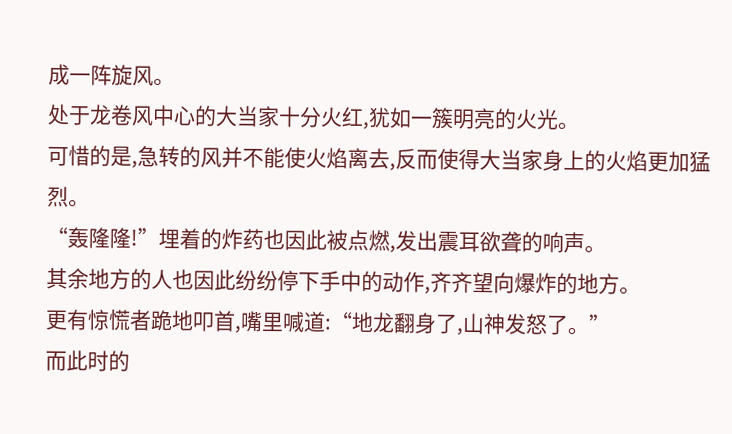成一阵旋风。
处于龙卷风中心的大当家十分火红,犹如一簇明亮的火光。
可惜的是,急转的风并不能使火焰离去,反而使得大当家身上的火焰更加猛烈。
“轰隆隆!”埋着的炸药也因此被点燃,发出震耳欲聋的响声。
其余地方的人也因此纷纷停下手中的动作,齐齐望向爆炸的地方。
更有惊慌者跪地叩首,嘴里喊道:“地龙翻身了,山神发怒了。”
而此时的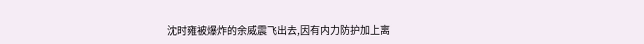沈时雍被爆炸的余威震飞出去,因有内力防护加上离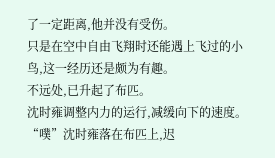了一定距离,他并没有受伤。
只是在空中自由飞翔时还能遇上飞过的小鸟,这一经历还是颇为有趣。
不远处,已升起了布匹。
沈时雍调整内力的运行,减缓向下的速度。
“噗”沈时雍落在布匹上,迟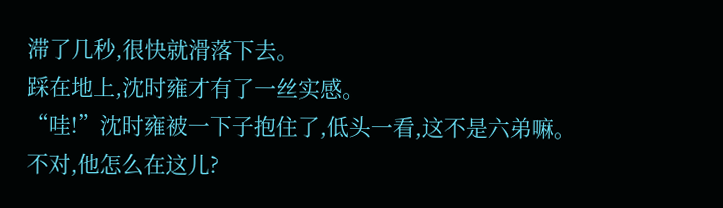滞了几秒,很快就滑落下去。
踩在地上,沈时雍才有了一丝实感。
“哇!”沈时雍被一下子抱住了,低头一看,这不是六弟嘛。
不对,他怎么在这儿?